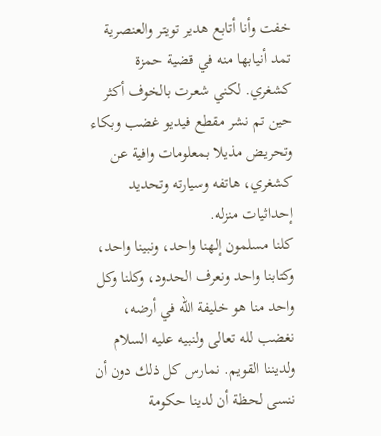خفت وأنا أتابع هدير تويتر والعنصرية تمد أنيابها منه في قضية حمزة كشغري. لكني شعرت بالخوف أكثر حين تم نشر مقطع فيديو غضب وبكاء وتحريض مذيلا بمعلومات وافية عن كشغري، هاتفه وسيارته وتحديد إحداثيات منزله.
كلنا مسلمون إلهنا واحد، ونبينا واحد، وكتابنا واحد ونعرف الحدود، وكلنا وكل واحد منا هو خليفة الله في أرضه، نغضب لله تعالى ولنبيه عليه السلام ولديننا القويم. نمارس كل ذلك دون أن ننسى لحظة أن لدينا حكومة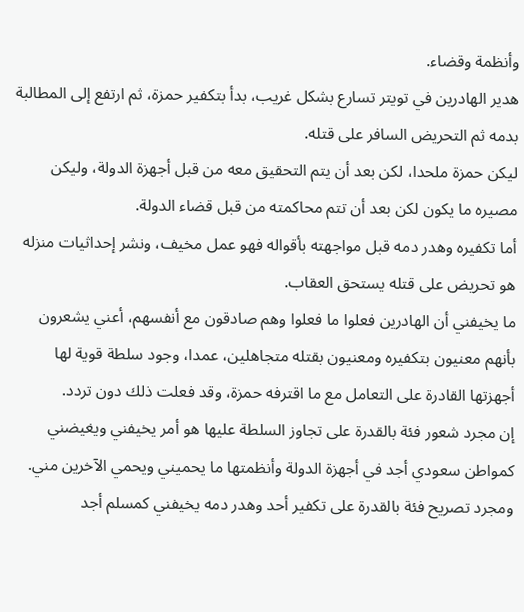وأنظمة وقضاء.
هدير الهادرين في تويتر تسارع بشكل غريب، بدأ بتكفير حمزة، ثم ارتفع إلى المطالبة بدمه ثم التحريض السافر على قتله.
ليكن حمزة ملحدا، لكن بعد أن يتم التحقيق معه من قبل أجهزة الدولة، وليكن مصيره ما يكون لكن بعد أن تتم محاكمته من قبل قضاء الدولة.
أما تكفيره وهدر دمه قبل مواجهته بأقواله فهو عمل مخيف، ونشر إحداثيات منزله هو تحريض على قتله يستحق العقاب.
ما يخيفني أن الهادرين فعلوا ما فعلوا وهم صادقون مع أنفسهم، أعني يشعرون بأنهم معنيون بتكفيره ومعنيون بقتله متجاهلين، عمدا، وجود سلطة قوية لها أجهزتها القادرة على التعامل مع ما اقترفه حمزة، وقد فعلت ذلك دون تردد.
إن مجرد شعور فئة بالقدرة على تجاوز السلطة عليها هو أمر يخيفني ويغيضني كمواطن سعودي أجد في أجهزة الدولة وأنظمتها ما يحميني ويحمي الآخرين مني.
ومجرد تصريح فئة بالقدرة على تكفير أحد وهدر دمه يخيفني كمسلم أجد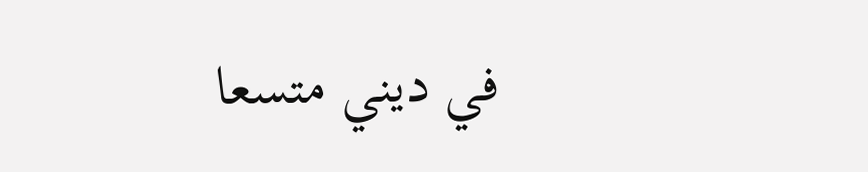في ديني متسعا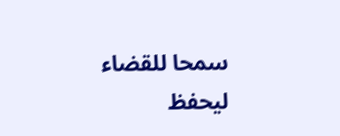سمحا للقضاء ليحفظ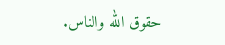حقوق الله والناس.